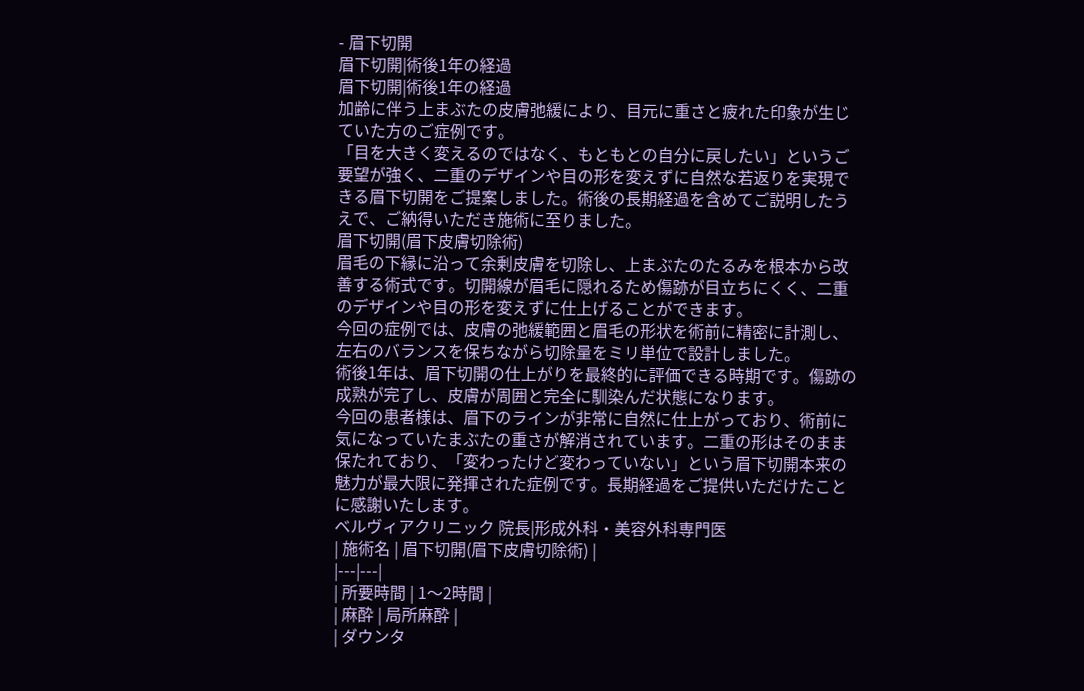- 眉下切開
眉下切開|術後1年の経過
眉下切開|術後1年の経過
加齢に伴う上まぶたの皮膚弛緩により、目元に重さと疲れた印象が生じていた方のご症例です。
「目を大きく変えるのではなく、もともとの自分に戻したい」というご要望が強く、二重のデザインや目の形を変えずに自然な若返りを実現できる眉下切開をご提案しました。術後の長期経過を含めてご説明したうえで、ご納得いただき施術に至りました。
眉下切開(眉下皮膚切除術)
眉毛の下縁に沿って余剰皮膚を切除し、上まぶたのたるみを根本から改善する術式です。切開線が眉毛に隠れるため傷跡が目立ちにくく、二重のデザインや目の形を変えずに仕上げることができます。
今回の症例では、皮膚の弛緩範囲と眉毛の形状を術前に精密に計測し、左右のバランスを保ちながら切除量をミリ単位で設計しました。
術後1年は、眉下切開の仕上がりを最終的に評価できる時期です。傷跡の成熟が完了し、皮膚が周囲と完全に馴染んだ状態になります。
今回の患者様は、眉下のラインが非常に自然に仕上がっており、術前に気になっていたまぶたの重さが解消されています。二重の形はそのまま保たれており、「変わったけど変わっていない」という眉下切開本来の魅力が最大限に発揮された症例です。長期経過をご提供いただけたことに感謝いたします。
ベルヴィアクリニック 院長|形成外科・美容外科専門医
| 施術名 | 眉下切開(眉下皮膚切除術) |
|---|---|
| 所要時間 | 1〜2時間 |
| 麻酔 | 局所麻酔 |
| ダウンタ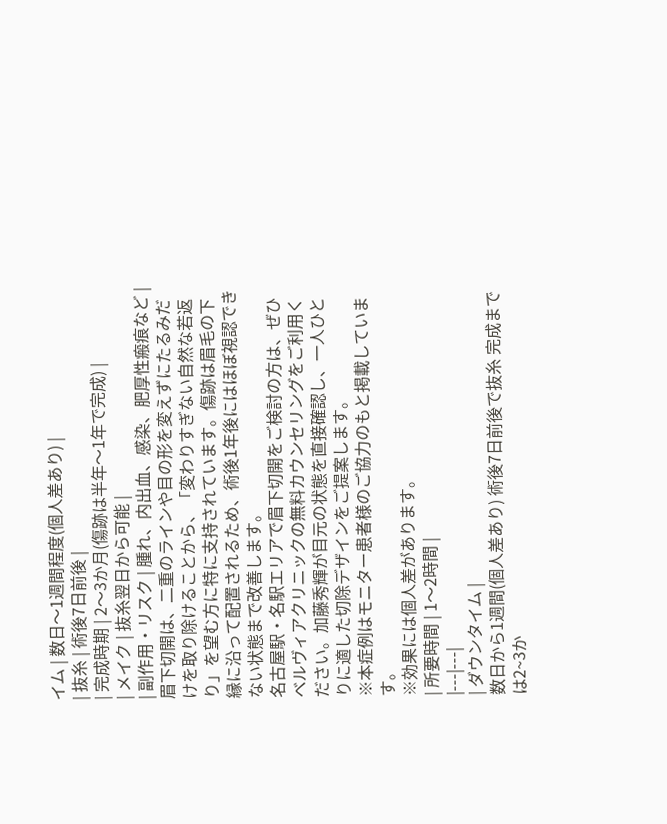イム | 数日〜1週間程度(個人差あり) |
| 抜糸 | 術後7日前後 |
| 完成時期 | 2〜3か月(傷跡は半年〜1年で完成) |
| メイク | 抜糸翌日から可能 |
| 副作用・リスク | 腫れ、内出血、感染、肥厚性瘢痕など |
眉下切開は、二重のラインや目の形を変えずにたるみだけを取り除けることから、「変わりすぎない自然な若返り」を望む方に特に支持されています。傷跡は眉毛の下縁に沿って配置されるため、術後1年後にはほぼ視認できない状態まで改善します。
名古屋駅・名駅エリアで眉下切開をご検討の方は、ぜひベルヴィアクリニックの無料カウンセリングをご利用ください。加藤秀輝が目元の状態を直接確認し、一人ひとりに適した切除デザインをご提案します。
※本症例はモニター患者様のご協力のもと掲載しています。
※効果には個人差があります。
| 所要時間 | 1〜2時間 |
|---|---|
| ダウンタイム |
数日から1週間(個人差あり) 術後7日前後で抜糸 完成までは2~3か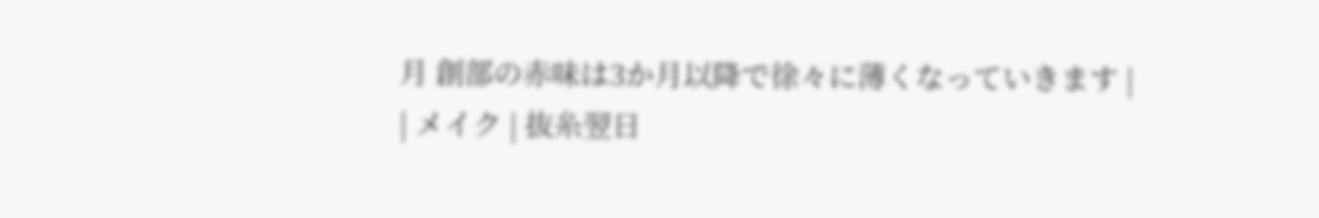月 創部の赤味は3か月以降で徐々に薄くなっていきます |
| メイク | 抜糸翌日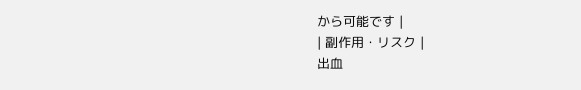から可能です |
| 副作用・リスク |
出血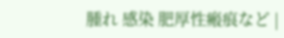腫れ 感染 肥厚性瘢痕など |